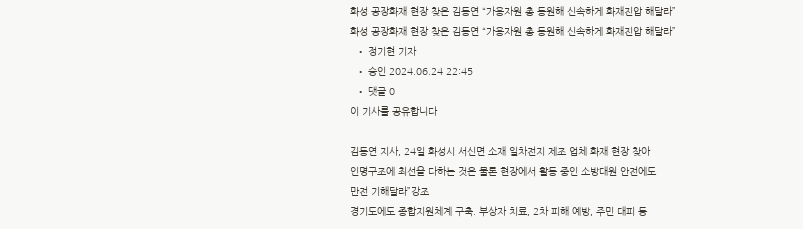화성 공장화재 현장 찾은 김동연 “가용자원 총 동원해 신속하게 화재진압 해달라”
화성 공장화재 현장 찾은 김동연 “가용자원 총 동원해 신속하게 화재진압 해달라”
  • 정기현 기자
  • 승인 2024.06.24 22:45
  • 댓글 0
이 기사를 공유합니다

김동연 지사, 24일 화성시 서신면 소재 일차전지 제조 업체 화재 현장 찾아
인명구조에 최선을 다하는 것은 물론 현장에서 활동 중인 소방대원 안전에도
만전 기해달라”강조
경기도에도 종합지원체계 구축. 부상자 치료, 2차 피해 예방, 주민 대피 등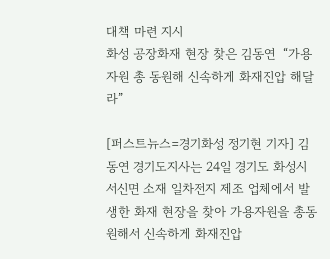대책 마련 지시
화성 공장화재 현장 찾은 김동연  “가용자원 총 동원해 신속하게 화재진압 해달라”

[퍼스트뉴스=경기화성 정기현 기자] 김동연 경기도지사는 24일 경기도 화성시 서신면 소재 일차전지 제조 업체에서 발생한 화재 현장을 찾아 가용자원을 총동원해서 신속하게 화재진압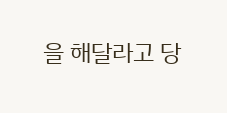을 해달라고 당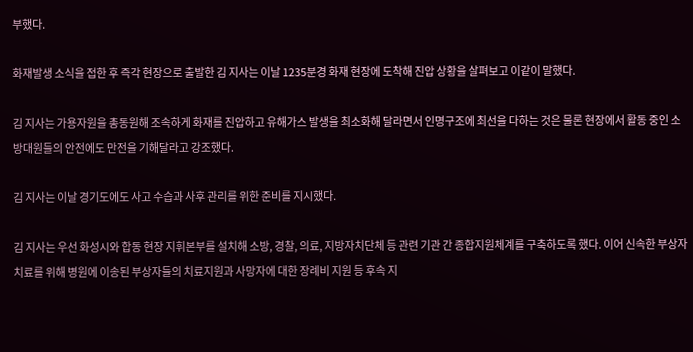부했다.

화재발생 소식을 접한 후 즉각 현장으로 출발한 김 지사는 이날 1235분경 화재 현장에 도착해 진압 상황을 살펴보고 이같이 말했다.

김 지사는 가용자원을 총동원해 조속하게 화재를 진압하고 유해가스 발생을 최소화해 달라면서 인명구조에 최선을 다하는 것은 물론 현장에서 활동 중인 소방대원들의 안전에도 만전을 기해달라고 강조했다.

김 지사는 이날 경기도에도 사고 수습과 사후 관리를 위한 준비를 지시했다.

김 지사는 우선 화성시와 합동 현장 지휘본부를 설치해 소방, 경찰, 의료, 지방자치단체 등 관련 기관 간 종합지원체계를 구축하도록 했다. 이어 신속한 부상자 치료를 위해 병원에 이송된 부상자들의 치료지원과 사망자에 대한 장례비 지원 등 후속 지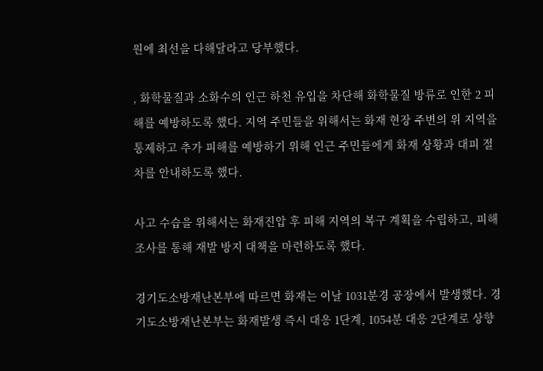원에 최선을 다해달라고 당부했다.

, 화학물질과 소화수의 인근 하천 유입을 차단해 화학물질 방류로 인한 2 피해를 예방하도록 했다. 지역 주민들을 위해서는 화재 현장 주변의 위 지역을 통제하고 추가 피해를 예방하기 위해 인근 주민들에게 화재 상황과 대피 절차를 안내하도록 했다.

사고 수습을 위해서는 화재진압 후 피해 지역의 복구 계획을 수립하고, 피해 조사를 통해 재발 방지 대책을 마련하도록 했다.

경기도소방재난본부에 따르면 화재는 이날 1031분경 공장에서 발생했다. 경기도소방재난본부는 화재발생 즉시 대응 1단계, 1054분 대응 2단계로 상향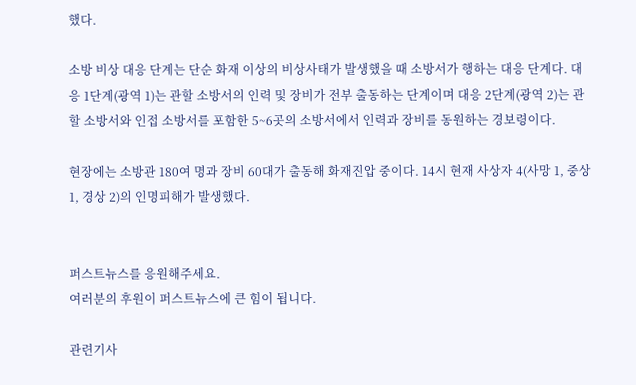했다.

소방 비상 대응 단계는 단순 화재 이상의 비상사태가 발생했을 때 소방서가 행하는 대응 단계다. 대응 1단계(광역 1)는 관할 소방서의 인력 및 장비가 전부 출동하는 단계이며 대응 2단계(광역 2)는 관할 소방서와 인접 소방서를 포함한 5~6곳의 소방서에서 인력과 장비를 동원하는 경보령이다.

현장에는 소방관 180여 명과 장비 60대가 출동해 화재진압 중이다. 14시 현재 사상자 4(사망 1, 중상 1, 경상 2)의 인명피해가 발생했다.


퍼스트뉴스를 응원해주세요.
여러분의 후원이 퍼스트뉴스에 큰 힘이 됩니다.

관련기사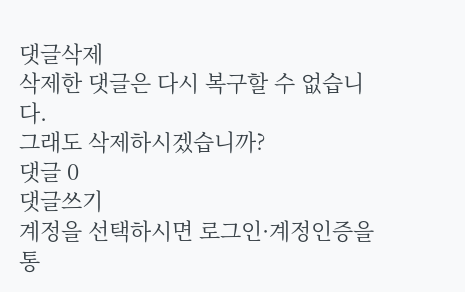댓글삭제
삭제한 댓글은 다시 복구할 수 없습니다.
그래도 삭제하시겠습니까?
댓글 0
댓글쓰기
계정을 선택하시면 로그인·계정인증을 통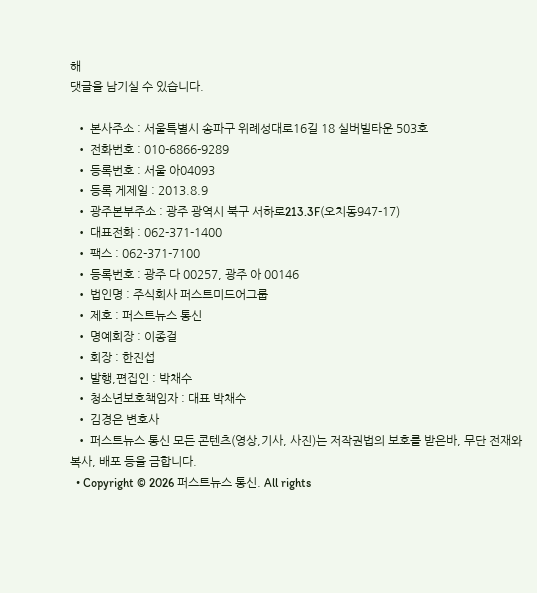해
댓글을 남기실 수 있습니다.

  • 본사주소 : 서울특별시 송파구 위례성대로16길 18 실버빌타운 503호
  • 전화번호 : 010-6866-9289
  • 등록번호 : 서울 아04093
  • 등록 게제일 : 2013.8.9
  • 광주본부주소 : 광주 광역시 북구 서하로213.3F(오치동947-17)
  • 대표전화 : 062-371-1400
  • 팩스 : 062-371-7100
  • 등록번호 : 광주 다 00257, 광주 아 00146
  • 법인명 : 주식회사 퍼스트미드어그룹
  • 제호 : 퍼스트뉴스 통신
  • 명예회장 : 이종걸
  • 회장 : 한진섭
  • 발행,편집인 : 박채수
  • 청소년보호책임자 : 대표 박채수
  • 김경은 변호사
  • 퍼스트뉴스 통신 모든 콘텐츠(영상,기사, 사진)는 저작권법의 보호를 받은바, 무단 전재와 복사, 배포 등을 금합니다.
  • Copyright © 2026 퍼스트뉴스 통신. All rights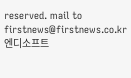reserved. mail to firstnews@firstnews.co.kr
엔디소프트